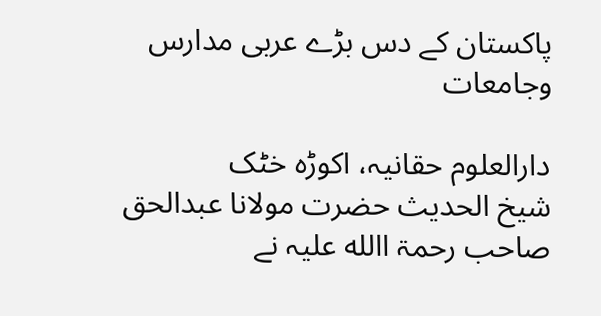پاکستان کے دس بڑے عربی مدارس وجامعات

دارالعلوم حقانیہ، اکوڑہ خٹک
شیخ الحدیث حضرت مولانا عبدالحق صاحب رحمۃ االله علیہ نے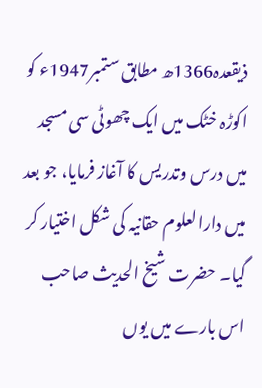ذیقعدہ1366ھ مطابق ستمبر1947ء کو اکوڑہ خٹک میں ایک چھوٹی سی مسجد میں درس وتدریس کا آغاز فرمایا، جو بعد میں دارالعلوم حقانیہ کی شکل اختیار کر گیا۔ حضرت شیخ الحدیث صاحب اس بارے میں یوں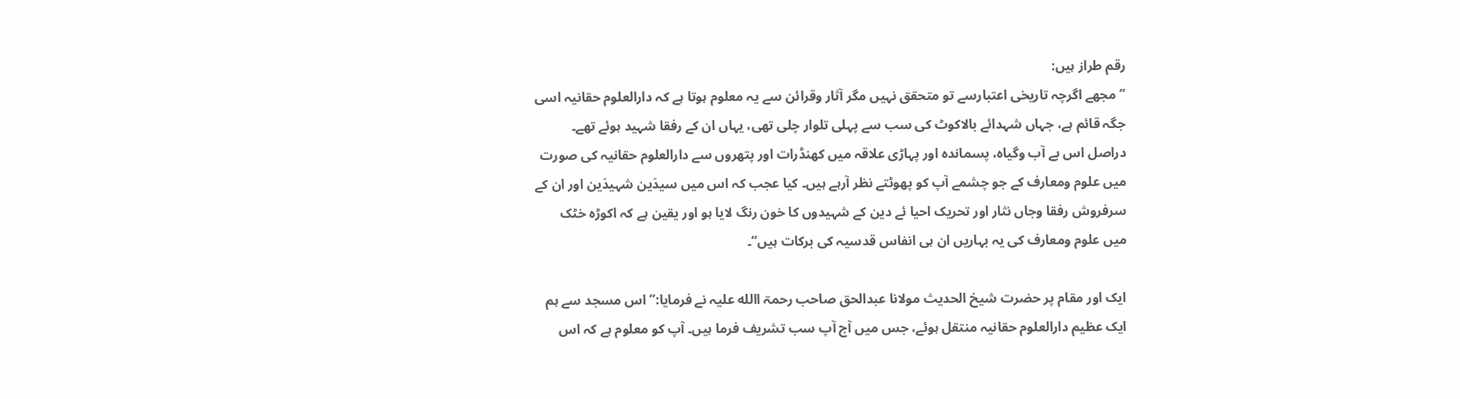رقم طراز ہیں:
’’مجھے اگرچہ تاریخی اعتبارسے تو متحقق نہیں مگر آثار وقرائن سے یہ معلوم ہوتا ہے کہ دارالعلوم حقانیہ اسی جگہ قائم ہے، جہاں شہدائے بالاکوٹ کی سب سے پہلی تلوار چلی تھی، یہاں ان کے رفقا شہید ہوئے تھے۔ دراصل اس بے آب وگیاہ، پسماندہ اور پہاڑی علاقہ میں کھنڈرات اور پتھروں سے دارالعلوم حقانیہ کی صورت میں علوم ومعارف کے جو چشمے آپ کو پھوٹتے نظر آرہے ہیں۔ کیا عجب کہ اس میں سیدَین شہیدَین اور ان کے سرفروش رفقا وجاں نثار اور تحریک احیا ئے دین کے شہیدوں کا خون رنگ لایا ہو اور یقین ہے کہ اکوڑہ خٹک میں علوم ومعارف کی یہ بہاریں ان ہی انفاس قدسیہ کی برکات ہیں‘‘۔

ایک اور مقام پر حضرت شیخ الحدیث مولانا عبدالحق صاحب رحمۃ االله علیہ نے فرمایا:’’ اس مسجد سے ہم ایک عظیم دارالعلوم حقانیہ منتقل ہوئے، جس میں آج آپ سب تشریف فرما ہیں۔ آپ کو معلوم ہے کہ اس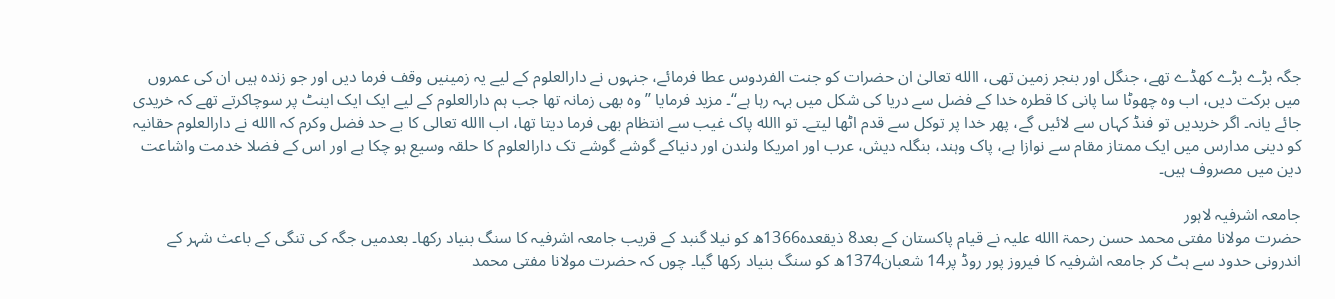جگہ بڑے بڑے کھڈے تھے، جنگل اور بنجر زمین تھی، االله تعالیٰ ان حضرات کو جنت الفردوس عطا فرمائے، جنہوں نے دارالعلوم کے لیے یہ زمینیں وقف فرما دیں اور جو زندہ ہیں ان کی عمروں میں برکت دیں، اب وہ چھوٹا سا پانی کا قطرہ خدا کے فضل سے دریا کی شکل میں بہہ رہا ہے‘‘۔ مزید فرمایا ’’ وہ بھی زمانہ تھا جب ہم دارالعلوم کے لیے ایک ایک اینٹ پر سوچاکرتے تھے کہ خریدی جائے یانہ۔ اگر خریدیں تو فنڈ کہاں سے لائیں گے، پھر خدا پر توکل سے قدم اٹھا لیتے۔ تو االله پاک غیب سے انتظام بھی فرما دیتا تھا، اب االله تعالی کا بے حد فضل وکرم کہ االله نے دارالعلوم حقانیہ کو دینی مدارس میں ایک ممتاز مقام سے نوازا ہے، پاک وہند، بنگلہ دیش، عرب اور امریکا ولندن اور دنیاکے گوشے گوشے تک دارالعلوم کا حلقہ وسیع ہو چکا ہے اور اس کے فضلا خدمت واشاعت دین میں مصروف ہیں۔

جامعہ اشرفیہ لاہور
حضرت مولانا مفتی محمد حسن رحمۃ االله علیہ نے قیام پاکستان کے بعد8 ذیقعدہ1366ھ کو نیلا گنبد کے قریب جامعہ اشرفیہ کا سنگ بنیاد رکھا۔ بعدمیں جگہ کی تنگی کے باعث شہر کے اندرونی حدود سے ہٹ کر جامعہ اشرفیہ کا فیروز پور روڈ پر14 شعبان1374ھ کو سنگ بنیاد رکھا گیا۔ چوں کہ حضرت مولانا مفتی محمد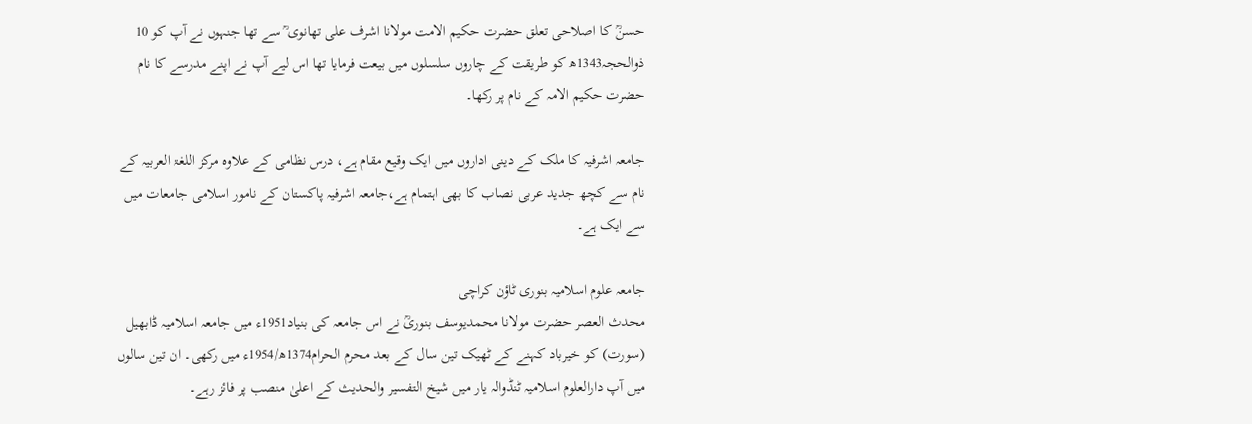حسنؒ کا اصلاحی تعلق حضرت حکیم الامت مولانا اشرف علی تھانوی ؒ سے تھا جنہوں نے آپ کو 10 ذوالحجہ1343ھ کو طریقت کے چاروں سلسلوں میں بیعت فرمایا تھا اس لیے آپ نے اپنے مدرسے کا نام حضرت حکیم الامہ کے نام پر رکھا۔

جامعہ اشرفیہ کا ملک کے دینی اداروں میں ایک وقیع مقام ہے، درس نظامی کے علاوہ مرکز اللغۃ العربیہ کے نام سے کچھ جدید عربی نصاب کا بھی اہتمام ہے،جامعہ اشرفیہ پاکستان کے نامور اسلامی جامعات میں سے ایک ہے۔

جامعہ علوم اسلامیہ بنوری ٹاؤن کراچی
محدث العصر حضرت مولانا محمدیوسف بنوریؒ نے اس جامعہ کی بنیاد1951ء میں جامعہ اسلامیہ ڈابھیل (سورت) کو خیرباد کہنے کے ٹھیک تین سال کے بعد محرم الحرام1374ھ/1954ء میں رکھی۔ ان تین سالوں میں آپ دارالعلوم اسلامیہ ٹنڈوالہ یار میں شیخ التفسیر والحدیث کے اعلیٰ منصب پر فائز رہے۔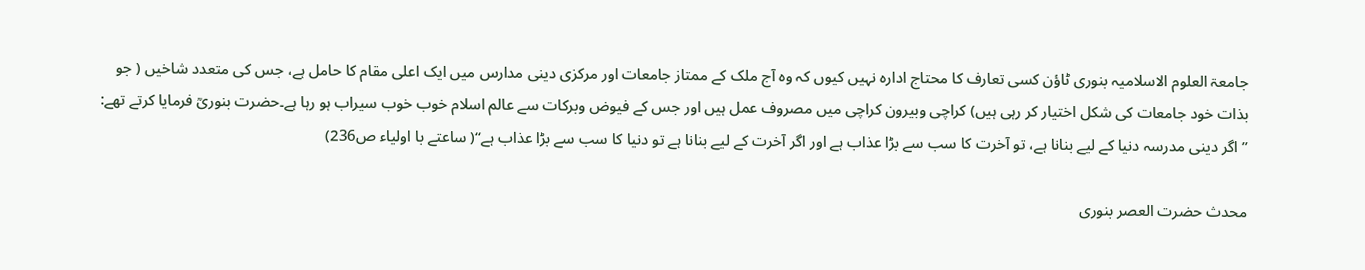جامعۃ العلوم الاسلامیہ بنوری ٹاؤن کسی تعارف کا محتاج ادارہ نہیں کیوں کہ وہ آج ملک کے ممتاز جامعات اور مرکزی دینی مدارس میں ایک اعلی مقام کا حامل ہے، جس کی متعدد شاخیں ( جو بذات خود جامعات کی شکل اختیار کر رہی ہیں) کراچی وبیرون کراچی میں مصروف عمل ہیں اور جس کے فیوض وبرکات سے عالم اسلام خوب خوب سیراب ہو رہا ہے۔حضرت بنوریؒ فرمایا کرتے تھے:
’’اگر دینی مدرسہ دنیا کے لیے بنانا ہے، تو آخرت کا سب سے بڑا عذاب ہے اور اگر آخرت کے لیے بنانا ہے تو دنیا کا سب سے بڑا عذاب ہے‘‘( ساعتے با اولیاء ص236)

محدث حضرت العصر بنوری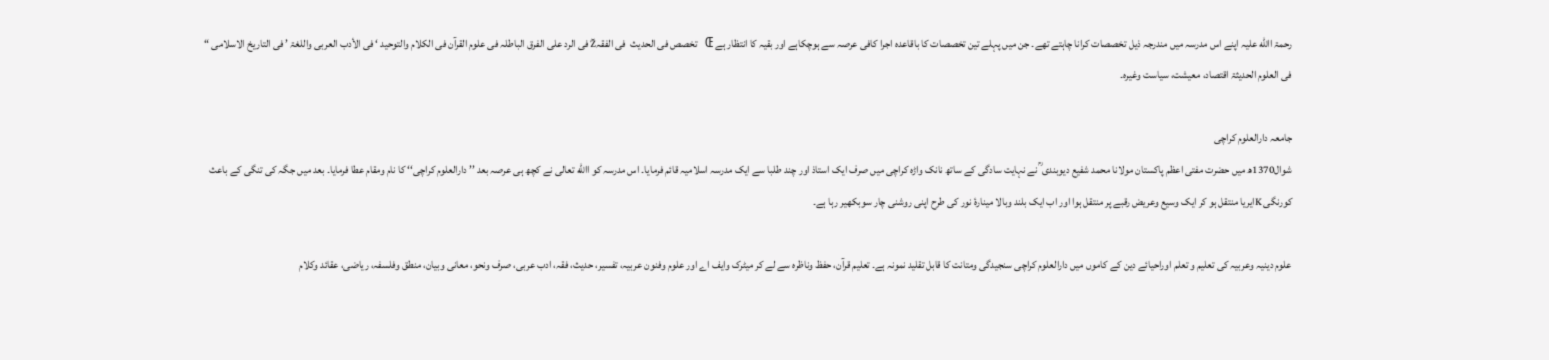رحمۃ االله علیہ اپنے اس مدرسہ میں مندرجہ ذیل تخصصات کرانا چاہتے تھے۔ جن میں پہلے تین تخصصات کا باقاعدہ اجرا کافی عرصہ سے ہوچکاہے اور بقیہ کا انتظار ہے Œ تخصص فی الحدیث  فی الفقہŽ فی الرد علی الفرق الباطلہ فی علوم القرآن فی الکلام والتوحید ‘ فی الأدب العربی واللغۃ ’ فی التاریخ الاسلامی “ فی العلوم الحدیثۃ اقتصاد، معیشت، سیاست وغیرہ۔

جامعہ دارالعلوم کراچی
شوال1370ھ میں حضرت مفتی اعظم پاکستان مولانا محمد شفیع دیوبندی ؒ نے نہایت سادگی کے ساتھ نانک واڑہ کراچی میں صرف ایک استاذ اور چند طلبا سے ایک مدرسہ اسلامیہ قائم فرمایا۔ اس مدرسہ کو االله تعالی نے کچھ ہی عرصہ بعد ’’ دارالعلوم کراچی‘‘ کا نام ومقام عطا فرمایا۔ بعد میں جگہ کی تنگی کے باعث کورنگی Kایریا منتقل ہو کر ایک وسیع وعریض رقبے پر منتقل ہوا اور اب ایک بلند وبالا مینارۂ نور کی طرح اپنی روشنی چار سوبکھیر رہا ہے۔

علوم دینیہ وعربیہ کی تعلیم و تعلم اوراحیائے دین کے کاموں میں دارالعلوم کراچی سنجیدگی ومتانت کا قابل تقلید نمونہ ہے۔ تعلیم قرآن، حفظ وناظرہ سے لے کر میٹرک وایف اے اور علوم وفنون عربیہ، تفسیر، حدیث، فقہ، ادب عربی، صرف ونحو، معانی وبیان، منطق وفلسفہ، ریاضی، عقائد وکلام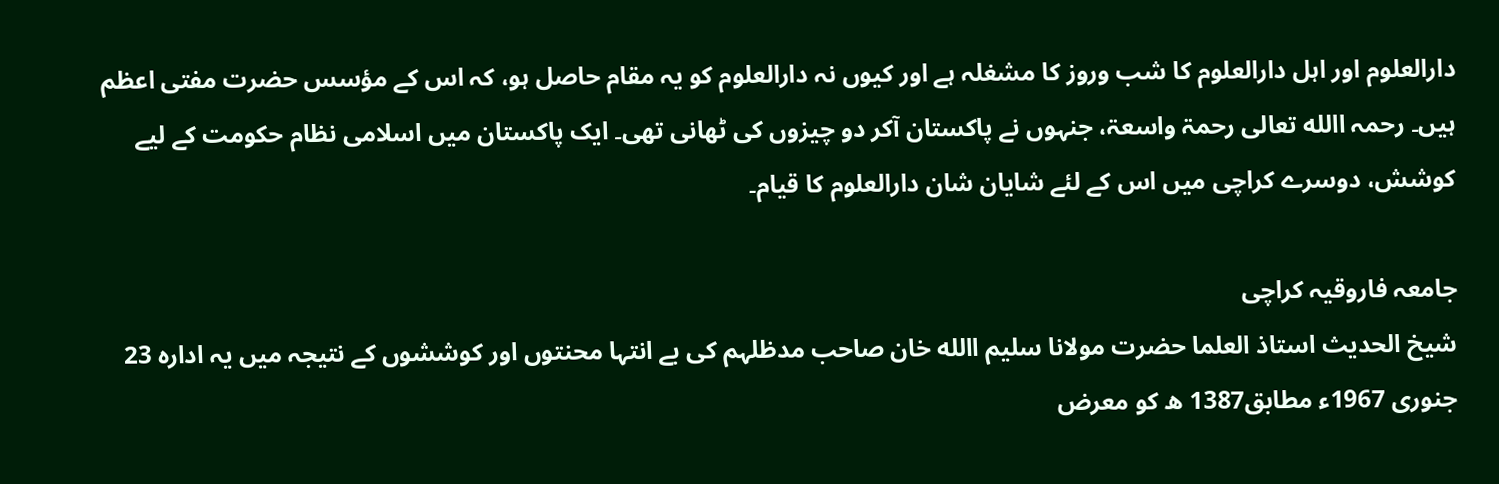دارالعلوم اور اہل دارالعلوم کا شب وروز کا مشغلہ ہے اور کیوں نہ دارالعلوم کو یہ مقام حاصل ہو، کہ اس کے مؤسس حضرت مفتی اعظم ہیں۔ رحمہ االله تعالی رحمۃ واسعۃ، جنہوں نے پاکستان آکر دو چیزوں کی ٹھانی تھی۔ ایک پاکستان میں اسلامی نظام حکومت کے لیے کوشش، دوسرے کراچی میں اس کے لئے شایان شان دارالعلوم کا قیام۔

جامعہ فاروقیہ کراچی
شیخ الحدیث استاذ العلما حضرت مولانا سلیم االله خان صاحب مدظلہم کی بے انتہا محنتوں اور کوششوں کے نتیجہ میں یہ ادارہ 23 جنوری 1967ء مطابق1387 ھ کو معرض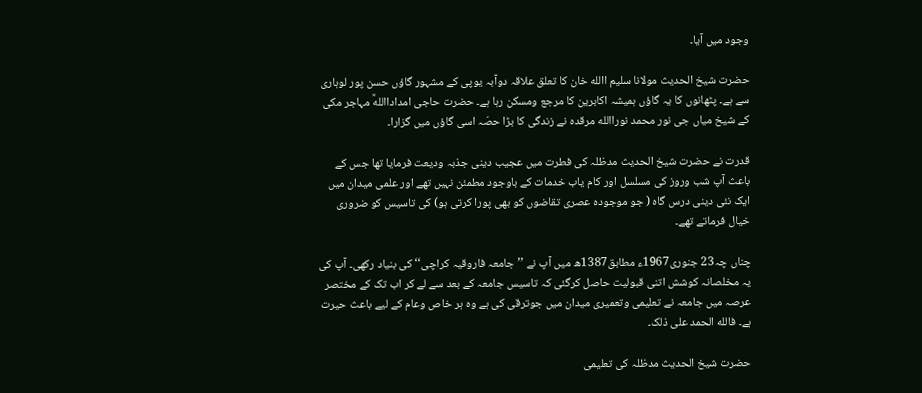وجود میں آیا۔

حضرت شیخ الحدیث مولانا سلیم االله خان کا تعلق علاقہ دوآبہ یوپی کے مشہور گاؤں حسن پور لوہاری سے ہے۔ پٹھانوں کا یہ گاؤں ہمیشہ اکابرین کا مرجع ومسکن رہا ہے۔ حضرت حاجی امدادااللهؒ مہاجر مکی کے شیخ میاں جی نور محمد نوراالله مرقدہ نے زندگی کا بڑا حصّہ اسی گاؤں میں گزارا۔

قدرت نے حضرت شیخ الحدیث مدظلہ کی فطرت میں عجیب دینی جذبہ ودیعت فرمایا تھا جس کے باعث آپ شب وروز کی مسلسل اور کام یاب خدمات کے باوجود مطمئن نہیں تھے اور علمی میدان میں ایک نئی دینی درس گاہ ( جو موجودہ عصری تقاضوں کو بھی پورا کرتی ہو) کی تاسیس کو ضروری خیال فرماتے تھے۔

چناں چہ23 جنوری1967ء مطابق1387ھ میں آپ نے ’’جامعہ فاروقیہ کراچی‘‘ کی بنیاد رکھی۔ آپ کی یہ مخلصانہ کوشش اتنی قبولیت حاصل کرگئی کہ تاسیس جامعہ کے بعد سے لے کر اب تک کے مختصر عرصہ میں جامعہ نے تعلیمی وتعمیری میدان میں جوترقی کی ہے وہ ہر خاص وعام کے لیے باعث حیرت ہے۔ فالله الحمد علی ذلک۔

حضرت شیخ الحدیث مدظلہ کی تعلیمی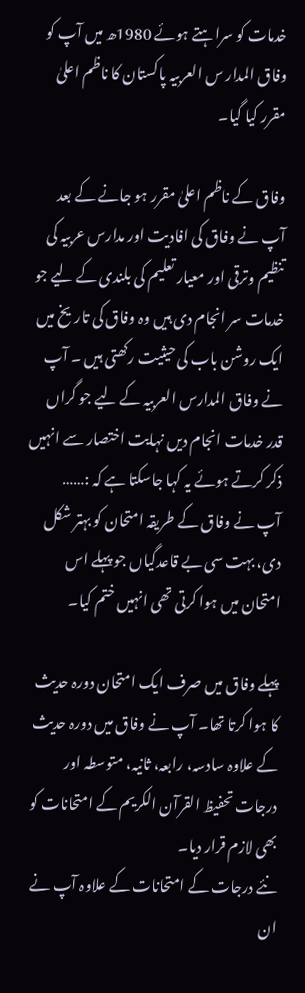خدمات کو سراہتے ہوئے 1980ھ میں آپ کو وفاق المدار س العربیہ پاکستان کا ناظم اعلیٰ مقرر کیا گیا۔

وفاق کے ناظم اعلیٰ مقرر ہو جانے کے بعد آپ نے وفاق کی افادیت اور مدارس عربیہ کی تنظیم وترقی اور معیار تعلیم کی بلندی کے لیے جو خدمات سر انجام دی ہیں وہ وفاق کی تاریخ میں ایک روشن باب کی حیثیت رکھتی ہیں ۔ آپ نے وفاق المدارس العربیہ کے لیے جو گراں قدر خدمات انجام دیں نہایت اختصار سے انہیں ذکر کرتے ہوئے یہ کہا جاسکتا ہے کہ :……
آپ نے وفاق کے طریقہ امتحان کو بہتر شکل دی، بہت سی بے قاعدگیاں جو پہلے اس امتحان میں ہوا کرتی تھی انہیں ختم کیا۔

پہلے وفاق میں صرف ایک امتحان دورہ حدیث کا ہوا کرتا تھا۔ آپ نے وفاق میں دورہ حدیث کے علاوہ سادسہ، رابعہ، ثانیہ، متوسطہ اور درجات تحفیظ القرآن الکریم کے امتحانات کو بھی لازم قرار دیا۔
نئے درجات کے امتحانات کے علاوہ آپ نے ان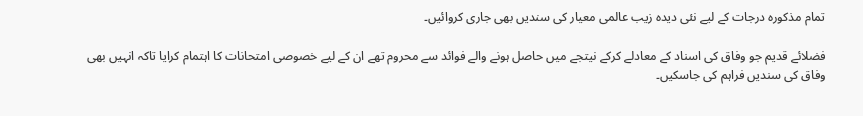تمام مذکورہ درجات کے لیے نئی دیدہ زیب عالمی معیار کی سندیں بھی جاری کروائیں۔

فضلائے قدیم جو وفاق کی اسناد کے معادلے کرکے نیتجے میں حاصل ہونے والے فوائد سے محروم تھے ان کے لیے خصوصی امتحانات کا اہتمام کرایا تاکہ انہیں بھی وفاق کی سندیں فراہم کی جاسکیں۔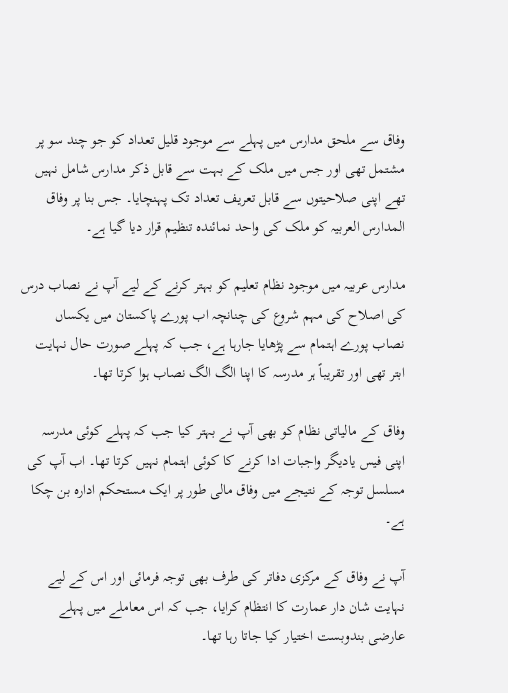وفاق سے ملحق مدارس میں پہلے سے موجود قلیل تعداد کو جو چند سو پر مشتمل تھی اور جس میں ملک کے بہت سے قابل ذکر مدارس شامل نہیں تھے اپنی صلاحیتوں سے قابل تعریف تعداد تک پہنچایا۔ جس بنا پر وفاق المدارس العربیہ کو ملک کی واحد نمائندہ تنظیم قرار دیا گیا ہے۔

مدارس عربیہ میں موجود نظام تعلیم کو بہتر کرنے کے لیے آپ نے نصاب درس کی اصلاح کی مہم شروع کی چنانچہ اب پورے پاکستان میں یکساں نصاب پورے اہتمام سے پڑھایا جارہا ہے، جب کہ پہلے صورت حال نہایت ابتر تھی اور تقریباً ہر مدرسہ کا اپنا الگ الگ نصاب ہوا کرتا تھا۔

وفاق کے مالیاتی نظام کو بھی آپ نے بہتر کیا جب کہ پہلے کوئی مدرسہ اپنی فیس یادیگر واجبات ادا کرنے کا کوئی اہتمام نہیں کرتا تھا۔ اب آپ کی مسلسل توجہ کے نتیجے میں وفاق مالی طور پر ایک مستحکم ادارہ بن چکا ہے۔

آپ نے وفاق کے مرکزی دفاتر کی طرف بھی توجہ فرمائی اور اس کے لیے نہایت شان دار عمارت کا انتظام کرایا، جب کہ اس معاملے میں پہلے عارضی بندوبست اختیار کیا جاتا رہا تھا۔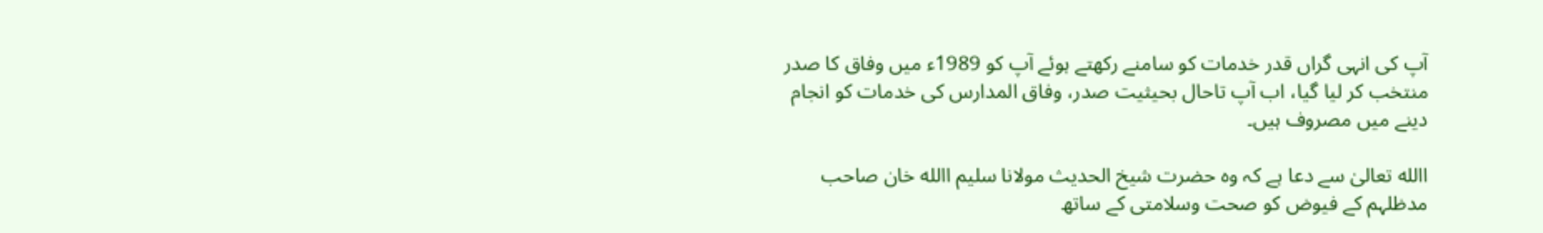آپ کی انہی گراں قدر خدمات کو سامنے رکھتے ہوئے آپ کو 1989ء میں وفاق کا صدر منتخب کر لیا گیا، اب آپ تاحال بحیثیت صدر، وفاق المدارس کی خدمات کو انجام دینے میں مصروف ہیں۔

االله تعالیٰ سے دعا ہے کہ وہ حضرت شیخ الحدیث مولانا سلیم االله خان صاحب مدظلہم کے فیوض کو صحت وسلامتی کے ساتھ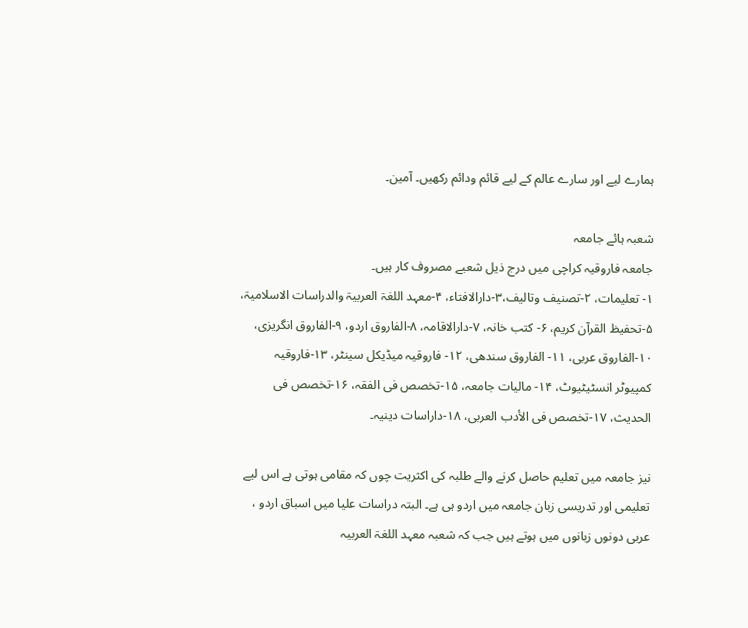ہمارے لیے اور سارے عالم کے لیے قائم ودائم رکھیں۔ آمین۔

شعبہ ہائے جامعہ
جامعہ فاروقیہ کراچی میں درج ذیل شعبے مصروف کار ہیں۔
۱- تعلیمات، ۲-تصنیف وتالیف،۳-دارالافتاء، ۴-معہد اللغۃ العربیۃ والدراسات الاسلامیۃ، ۵-تحفیظ القرآن کریم، ۶- کتب خانہ، ۷-دارالاقامہ، ۸-الفاروق اردو، ۹-الفاروق انگریزی، ۱۰-الفاروق عربی، ۱۱- الفاروق سندھی، ۱۲- فاروقیہ میڈیکل سینٹر، ۱۳-فاروقیہ کمپیوٹر انسٹیٹیوٹ، ۱۴- مالیات جامعہ، ۱۵-تخصص فی الفقہ، ۱۶-تخصص فی الحدیث، ۱۷-تخصص فی الأدب العربی، ۱۸-داراسات دینیہ۔

نیز جامعہ میں تعلیم حاصل کرنے والے طلبہ کی اکثریت چوں کہ مقامی ہوتی ہے اس لیے تعلیمی اور تدریسی زبان جامعہ میں اردو ہی ہے۔ البتہ دراسات علیا میں اسباق اردو ، عربی دونوں زبانوں میں ہوتے ہیں جب کہ شعبہ معہد اللغۃ العربیہ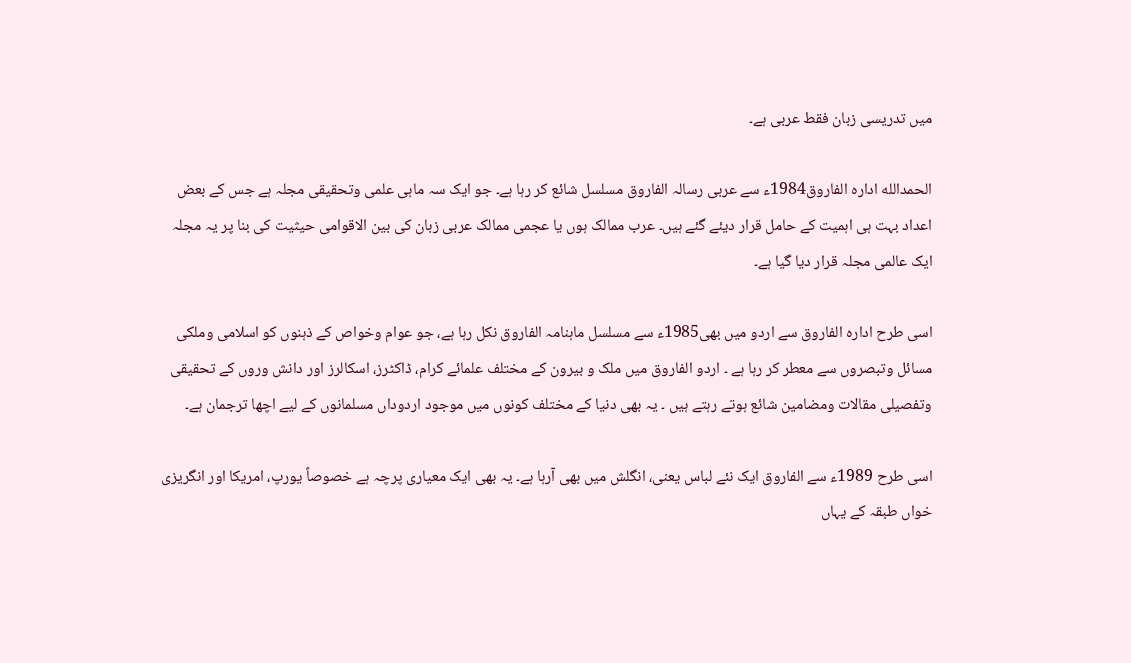میں تدریسی زبان فقط عربی ہے۔

الحمدالله ادارہ الفاروق1984ء سے عربی رسالہ الفاروق مسلسل شائع کر رہا ہے۔ جو ایک سہ ماہی علمی وتحقیقی مجلہ ہے جس کے بعض اعداد بہت ہی اہمیت کے حامل قرار دیئے گئے ہیں۔ عرب ممالک ہوں یا عجمی ممالک عربی زبان کی بین الاقوامی حیثیت کی بنا پر یہ مجلہ ایک عالمی مجلہ قرار دیا گیا ہے۔

اسی طرح ادارہ الفاروق سے اردو میں بھی1985ء سے مسلسل ماہنامہ الفاروق نکل رہا ہے، جو عوام وخواص کے ذہنوں کو اسلامی وملکی مسائل وتبصروں سے معطر کر رہا ہے ۔ اردو الفاروق میں ملک و بیرون کے مختلف علمائے کرام، ڈاکٹرز، اسکالرز اور دانش وروں کے تحقیقی وتفصیلی مقالات ومضامین شائع ہوتے رہتے ہیں ۔ یہ بھی دنیا کے مختلف کونوں میں موجود اردوداں مسلمانوں کے لیے اچھا ترجمان ہے۔

اسی طرح 1989ء سے الفاروق ایک نئے لباس یعنی، انگلش میں بھی آرہا ہے۔ یہ بھی ایک معیاری پرچہ ہے خصوصاً یورپ، امریکا اور انگریزی خواں طبقہ کے یہاں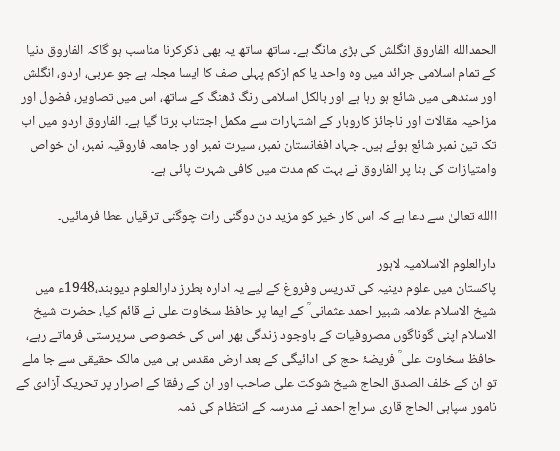الحمدالله الفاروق انگلش کی بڑی مانگ ہے۔ ساتھ ساتھ یہ بھی ذکرکرنا مناسب ہو گاکہ الفاروق دنیا کے تمام اسلامی جرائد میں وہ واحد یا کم ازکم پہلی صف کا ایسا مجلہ ہے جو عربی، اردو، انگلش اور سندھی میں شائع ہو رہا ہے اور بالکل اسلامی رنگ ڈھنگ کے ساتھ، اس میں تصاویر، فضول اور مزاحیہ مقالات اور ناجائز کاروبار کے اشتہارات سے مکمل اجتناب برتا گیا ہے۔ الفاروق اردو میں اب تک تین نمبر شائع ہوئے ہیں۔ جہاد افغانستان نمبر، سیرت نمبر اور جامعہ فاروقیہ نمبر، ان خواص وامتیازات کی بنا پر الفاروق نے بہت کم مدت میں کافی شہرت پائی ہے۔

االله تعالیٰ سے دعا ہے کہ اس کار خیر کو مزید دن دوگنی رات چوگنی ترقیاں عطا فرمائیں۔

دارالعلوم الاسلامیہ لاہور
پاکستان میں علوم دینیہ کی تدریس وفروغ کے لیے یہ ادارہ بطرز دارالعلوم دیوبند،1948ء میں شیخ الاسلام علامہ شبیر احمد عثمانی ؒ کے ایما پر حافظ سخاوت علی نے قائم کیا، حضرت شیخ الاسلام اپنی گوناگوں مصروفیات کے باوجود زندگی بھر اس کی خصوصی سرپرستی فرماتے رہے، حافظ سخاوت علی ؒ فریضۂ حج کی ادائیگی کے بعد ارض مقدس ہی میں مالک حقیقی سے جا ملے تو ان کے خلف الصدق الحاج شیخ شوکت علی صاحب اور ان کے رفقا کے اصرار پر تحریک آزادی کے نامور سپاہی الحاج قاری سراج احمد نے مدرسہ کے انتظام کی ذمہ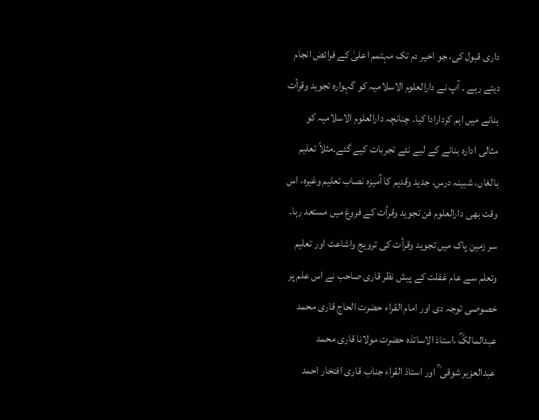داری قبول کی، جو اخیر دم تک مہتمم اعلیٰ کے فرائض انجام دیتے رہے ۔ آپ نے دارالعلوم الاسلامیہ کو گہوارہ تجوید وقرأت بنانے میں اہم کردارادا کیا۔ چنانچہ دارالعلوم الاسلامیہ کو مثالی ادارہ بنانے کے لیے نئے تجربات کیے گئے۔مثلاً تعلیم بالغاں، شبینہ درس، جدید وقدیم کا آمیزہ نصاب تعلیم وغیرہ، اس وقت بھی دارالعلوم فن تجوید وقرأت کے فروغ میں مستعد رہا۔ سر زمین پاک میں تجوید وقرأت کی ترویج واشاعت اور تعلیم وتعلم سے عام غفلت کے پیش نظر قاری صاحب نے اس علم پر خصوصی توجہ دی اور امام القراء حضرت الحاج قاری محمد عبدالمالکؒ ،استاذ الاساتذہ حضرت مولانا قاری محمد عبدالعزیر شوقی ؒ اور استاذ القراء جناب قاری افتخار احمد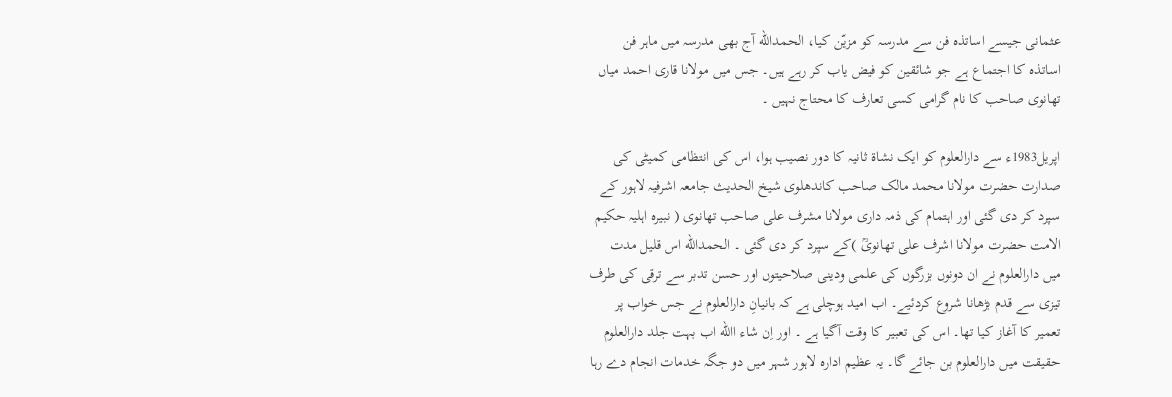عثمانی جیسے اساتذہ فن سے مدرسہ کو مزیّن کیا، الحمدالله آج بھی مدرسہ میں ماہر فن اساتذہ کا اجتماع ہے جو شائقین کو فیض یاب کر رہے ہیں۔ جس میں مولانا قاری احمد میاں تھانوی صاحب کا نام گرامی کسی تعارف کا محتاج نہیں ۔

اپریل1983ء سے دارالعلوم کو ایک نشاۃ ثانیہ کا دور نصیب ہوا، اس کی انتظامی کمیٹی کی صدارت حضرت مولانا محمد مالک صاحب کاندھلوی شیخ الحدیث جامعہ اشرفیہ لاہور کے سپرد کر دی گئی اور اہتمام کی ذمہ داری مولانا مشرف علی صاحب تھانوی ( نبیرہ اہلیہ حکیم الامت حضرت مولانا اشرف علی تھانویؒ )کے سپرد کر دی گئی ۔ الحمدالله اس قلیل مدت میں دارالعلوم نے ان دونوں بزرگوں کی علمی ودینی صلاحیتوں اور حسن تدبر سے ترقی کی طرف تیزی سے قدم بڑھانا شروع کردئیے۔ اب امید ہوچلی ہے کہ بانیانِ دارالعلوم نے جس خواب پر تعمیر کا آغاز کیا تھا۔ اس کی تعبیر کا وقت آگیا ہے ۔ اور اِن شاء االله اب بہت جلد دارالعلوم حقیقت میں دارالعلوم بن جائے گا۔ یہ عظیم ادارہ لاہور شہر میں دو جگہ خدمات انجام دے رہا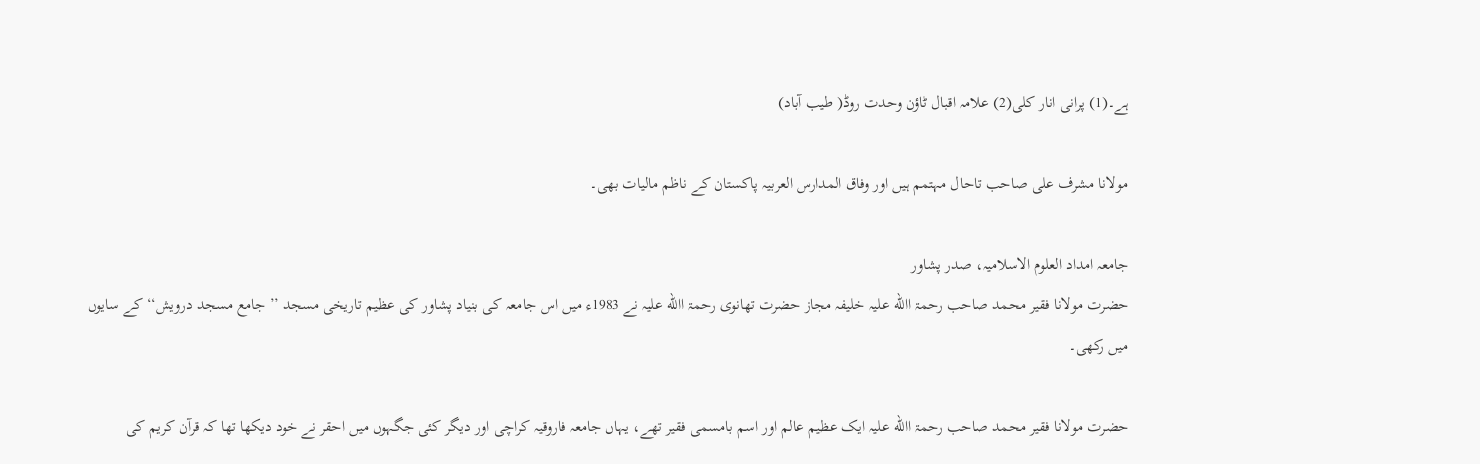ہے۔(1) پرانی انار کلی(2) علامہ اقبال ٹاؤن وحدت روڈ( طیب آباد)

مولانا مشرف علی صاحب تاحال مہتمم ہیں اور وفاق المدارس العربیہ پاکستان کے ناظم مالیات بھی۔

جامعہ امداد العلوم الاسلامیہ، صدر پشاور
حضرت مولانا فقیر محمد صاحب رحمۃ االله علیہ خلیفہ مجاز حضرت تھانوی رحمۃ االله علیہ نے 1983ء میں اس جامعہ کی بنیاد پشاور کی عظیم تاریخی مسجد ’’ جامع مسجد درویش‘‘ کے سایوں میں رکھی۔

حضرت مولانا فقیر محمد صاحب رحمۃ االله علیہ ایک عظیم عالم اور اسم بامسمی فقیر تھے، یہاں جامعہ فاروقیہ کراچی اور دیگر کئی جگہوں میں احقر نے خود دیکھا تھا کہ قرآن کریم کی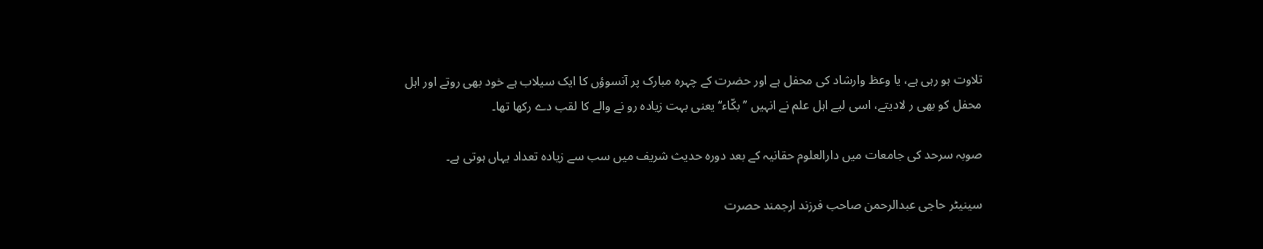تلاوت ہو رہی ہے، یا وعظ وارشاد کی محفل ہے اور حضرت کے چہرہ مبارک پر آنسوؤں کا ایک سیلاب ہے خود بھی روتے اور اہل محفل کو بھی ر لادیتے، اسی لیے اہل علم نے انہیں ’’ بکّاء‘‘ یعنی بہت زیادہ رو نے والے کا لقب دے رکھا تھا۔

صوبہ سرحد کی جامعات میں دارالعلوم حقانیہ کے بعد دورہ حدیث شریف میں سب سے زیادہ تعداد یہاں ہوتی ہے۔

سینیٹر حاجی عبدالرحمن صاحب فرزند ارجمند حصرت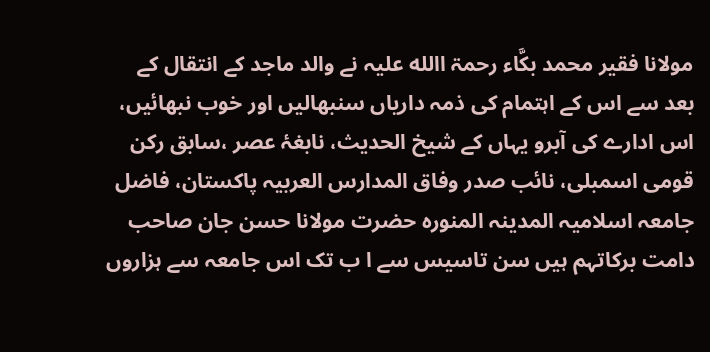مولانا فقیر محمد بکَّاء رحمۃ االله علیہ نے والد ماجد کے انتقال کے بعد سے اس کے اہتمام کی ذمہ داریاں سنبھالیں اور خوب نبھائیں، اس ادارے کی آبرو یہاں کے شیخ الحدیث، نابغۂ عصر ،سابق رکن قومی اسمبلی، نائب صدر وفاق المدارس العربیہ پاکستان، فاضل جامعہ اسلامیہ المدینہ المنورہ حضرت مولانا حسن جان صاحب دامت برکاتہم ہیں سن تاسیس سے ا ب تک اس جامعہ سے ہزاروں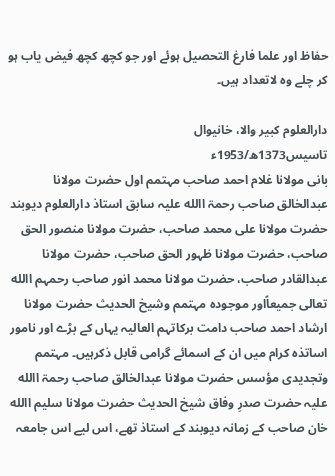حفاظ اور علما فارغ التحصیل ہوئے اور جو کچھ کچھ فیض یاب ہو کر چلے وہ لاتعداد ہیں۔

دارالعلوم کبیر والا، خانیوال
تاسیس1373ھ/1953ء
بانی مولانا غلام احمد صاحب مہتمم اول حضرت مولانا عبدالخالق صاحب رحمۃ االله علیہ سابق استاذ دارالعلوم دیوبند حضرت مولانا علی محمد صاحب، حضرت مولانا منصور الحق صاحب، حضرت مولانا ظہور الحق صاحب، حضرت مولانا عبدالقادر صاحب، حضرت مولانا محمد انور صاحب رحمہم االله تعالی جمیعاًاور موجودہ مہتمم وشیخ الحدیث حضرت مولانا ارشاد احمد صاحب دامت برکاتہم العالیہ یہاں کے بڑے اور نامور اساتذہ کرام میں ان کے اسمائے گرامی قابل ذکرہیں۔ مہتمم وتجدیدی مؤسس حضرت مولانا عبدالخالق صاحب رحمۃ االله علیہ حضرت صدرِ وفاق شیخ الحدیث حضرت مولانا سلیم االله خان صاحب کے زمانہ دیوبند کے استاذ تھے، اس لیے اس جامعہ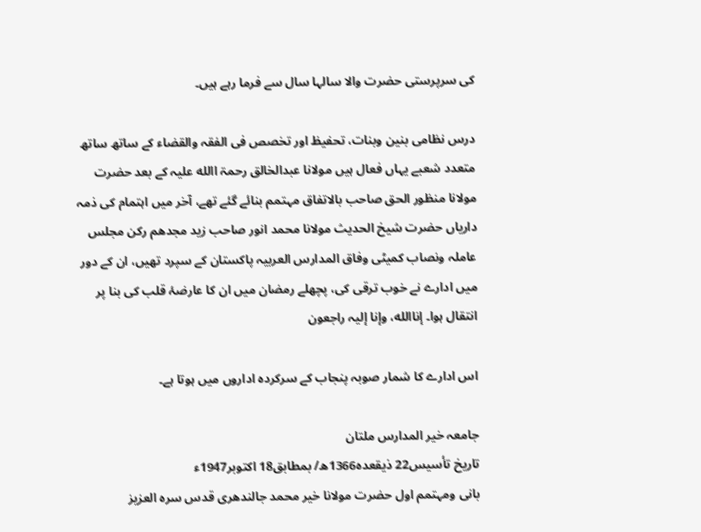کی سرپرستی حضرت والا سالہا سال سے فرما رہے ہیں۔

درس نظامی بنین وبنات، تحفیظ اور تخصص فی الفقہ والقضاء کے ساتھ ساتھ متعدد شعبے یہاں فعال ہیں مولانا عبدالخالق رحمۃ االله علیہ کے بعد حضرت مولانا منظور الحق صاحب بالاتفاق مہتمم بنائے گئے تھے، آخر میں اہتمام کی ذمہ داریاں حضرت شیخ الحدیث مولانا محمد انور صاحب زید مجدھم رکن مجلس عاملہ ونصاب کمیٹی وفاق المدارس العربیہ پاکستان کے سپرد تھیں، ان کے دور میں ادارے نے خوب ترقی کی، پچھلے رمضان میں ان کا عارضۂ قلب کی بنا پر انتقال ہوا۔ إناالله، وإنا إلیہ راجعون

اس ادارے کا شمار صوبہ پنجاب کے سرکردہ اداروں میں ہوتا ہے۔

جامعہ خیر المدارس ملتان
تاریخ تأسیس22 ذیقعدہ1366ھ/ بمطابق18 اکتوبر1947ء
بانی ومہتمم اول حضرت مولانا خیر محمد جالندھری قدس سرہ العزیز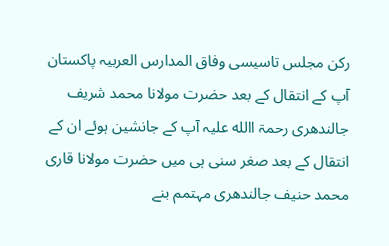رکن مجلس تاسیسی وفاق المدارس العربیہ پاکستان آپ کے انتقال کے بعد حضرت مولانا محمد شریف جالندھری رحمۃ االله علیہ آپ کے جانشین ہوئے ان کے انتقال کے بعد صغر سنی ہی میں حضرت مولانا قاری محمد حنیف جالندھری مہتمم بنے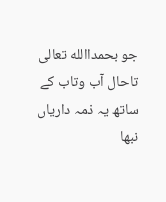جو بحمداالله تعالی تاحال آب وتاب کے ساتھ یہ ذمہ داریاں نبھا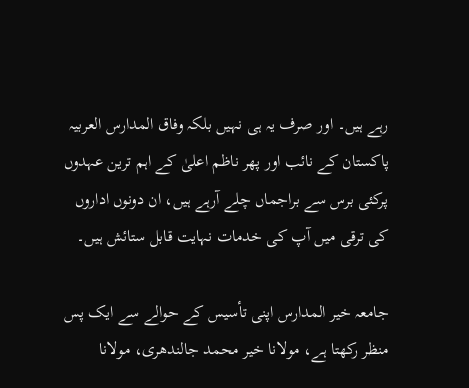رہے ہیں۔ اور صرف یہ ہی نہیں بلکہ وفاق المدارس العربیہ پاکستان کے نائب اور پھر ناظم اعلیٰ کے اہم ترین عہدوں پرکئی برس سے براجماں چلے آرہے ہیں، ان دونوں اداروں کی ترقی میں آپ کی خدمات نہایت قابل ستائش ہیں۔

جامعہ خیر المدارس اپنی تأسیس کے حوالے سے ایک پس منظر رکھتا ہے، مولانا خیر محمد جالندھری، مولانا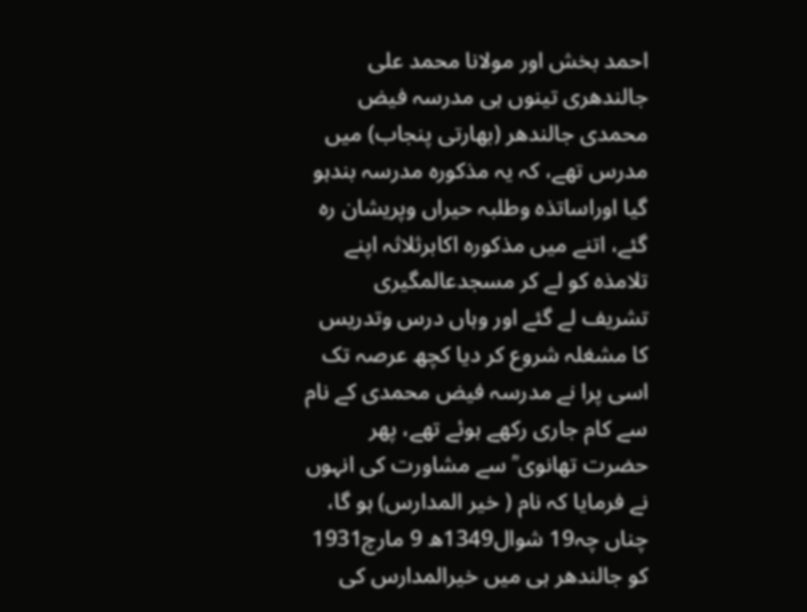احمد بخش اور مولانا محمد علی جالندھری تینوں ہی مدرسہ فیض محمدی جالندھر (بھارتی پنجاب) میں مدرس تھے، کہ یہ مذکورہ مدرسہ بندہو گیا اوراساتذہ وطلبہ حیراں وپریشان رہ گئے، اتنے میں مذکورہ اکابرثلاثہ اپنے تلامذہ کو لے کر مسجدعالمگیری تشریف لے گئے اور وہاں درس وتدریس کا مشغلہ شروع کر دیا کچھ عرصہ تک اسی پرا نے مدرسہ فیض محمدی کے نام سے کام جاری رکھے ہوئے تھے، پھر حضرت تھانوی ؒ سے مشاورت کی انہوں نے فرمایا کہ نام ( خیر المدارس) ہو گا، چناں چہ19 شوال1349ھ 9 مارچ1931 کو جالندھر ہی میں خیرالمدارس کی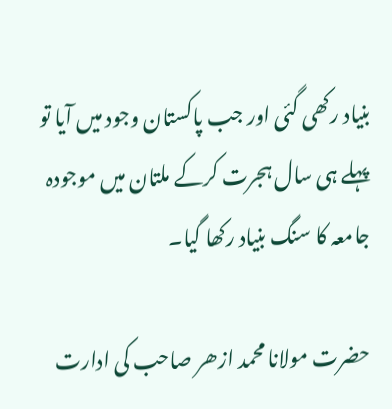بنیاد رکھی گئی اور جب پاکستان وجود میں آیا تو پہلے ہی سال ہجرت کرکے ملتان میں موجودہ جامعہ کا سنگ بنیاد رکھا گیا۔

حضرت مولانا محمد ازھر صاحب کی ادارت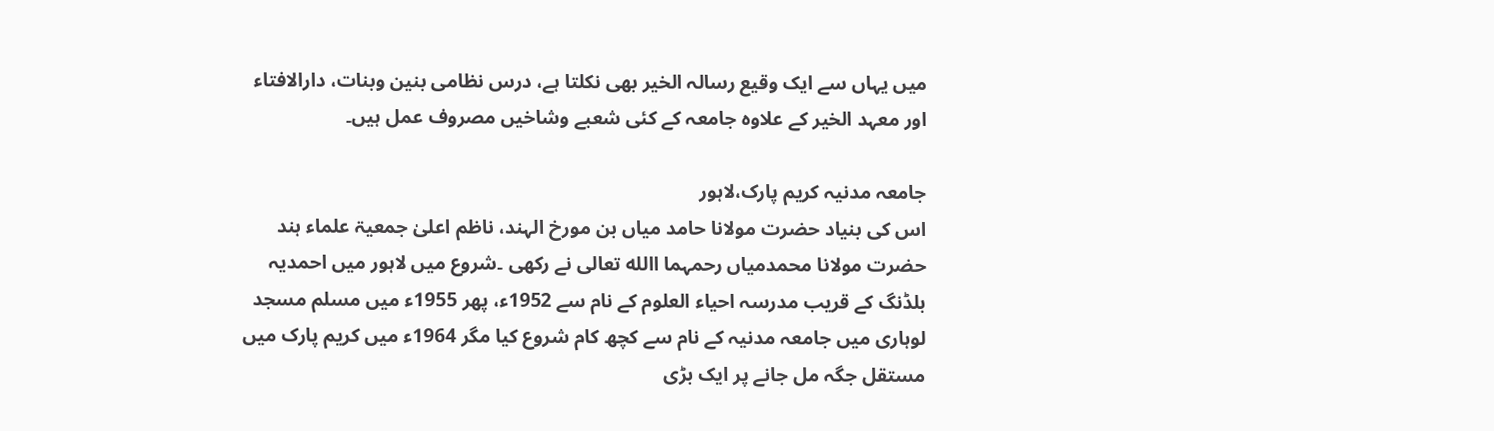میں یہاں سے ایک وقیع رسالہ الخیر بھی نکلتا ہے، درس نظامی بنین وبنات، دارالافتاء اور معہد الخیر کے علاوہ جامعہ کے کئی شعبے وشاخیں مصروف عمل ہیں۔

جامعہ مدنیہ کریم پارک،لاہور
اس کی بنیاد حضرت مولانا حامد میاں بن مورخ الہند، ناظم اعلیٰ جمعیۃ علماء ہند حضرت مولانا محمدمیاں رحمہما االله تعالی نے رکھی ۔شروع میں لاہور میں احمدیہ بلڈنگ کے قریب مدرسہ احیاء العلوم کے نام سے 1952ء، پھر 1955ء میں مسلم مسجد لوہاری میں جامعہ مدنیہ کے نام سے کچھ کام شروع کیا مگر 1964ء میں کریم پارک میں مستقل جگہ مل جانے پر ایک بڑی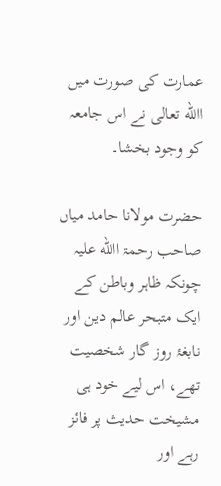عمارت کی صورت میں االله تعالی نے اس جامعہ کو وجود بخشا۔

حضرت مولانا حامد میاں صاحب رحمۃ االله علیہ چونکہ ظاہر وباطن کے ایک متبحر عالم دین اور نابغۂ روز گار شخصیت تھے، اس لیے خود ہی مشیخت حدیث پر فائز رہے اور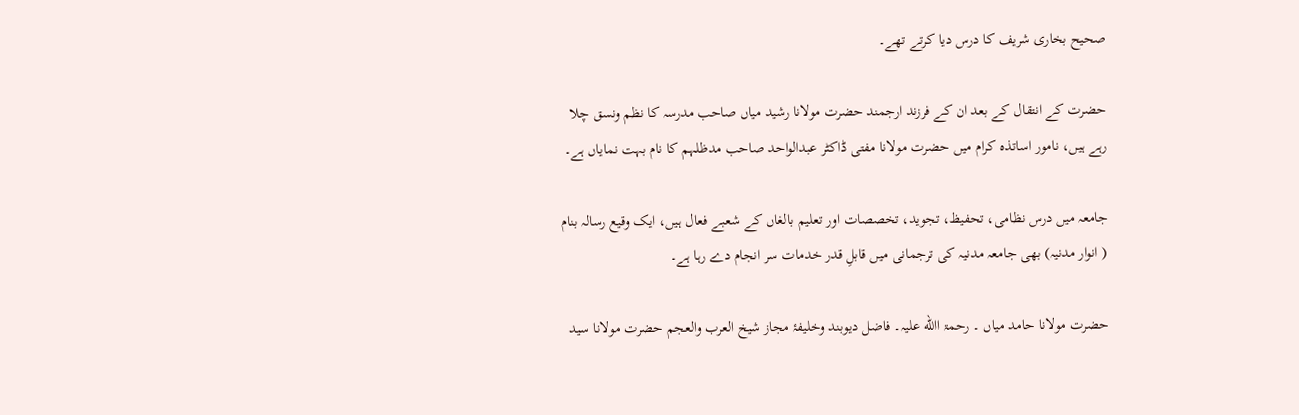صحیح بخاری شریف کا درس دیا کرتے تھے۔

حضرت کے انتقال کے بعد ان کے فرزند ارجمند حضرت مولانا رشید میاں صاحب مدرسہ کا نظم ونسق چلا رہے ہیں، نامور اساتذہ کرام میں حضرت مولانا مفتی ڈاکٹر عبدالواحد صاحب مدظلہم کا نام بہت نمایاں ہے۔

جامعہ میں درس نظامی، تحفیظ، تجوید، تخصصات اور تعلیم بالغاں کے شعبے فعال ہیں، ایک وقیع رسالہ بنام ( انوار مدنیہ) بھی جامعہ مدنیہ کی ترجمانی میں قابلِ قدر خدمات سر انجام دے رہا ہے۔

حضرت مولانا حامد میاں ۔ رحمۃ االله علیہ۔ فاضل دیوبند وخلیفۂ مجاز شیخ العرب والعجم حضرت مولانا سید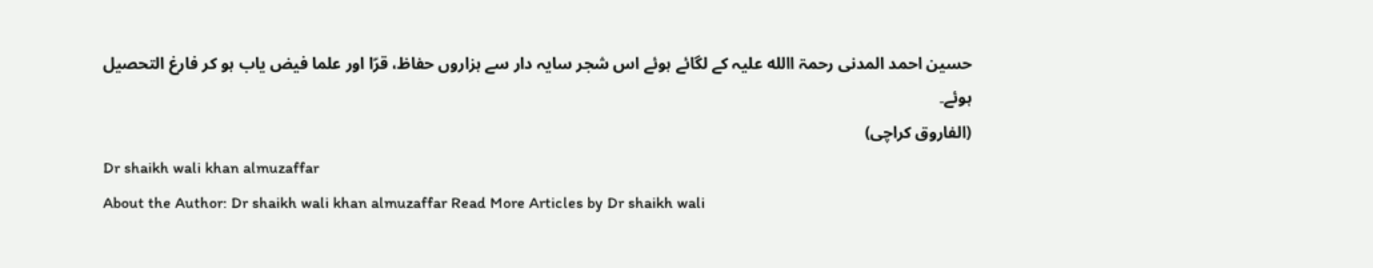حسین احمد المدنی رحمۃ االله علیہ کے لگائے ہوئے اس شجر سایہ دار سے ہزاروں حفاظ، قرّا اور علما فیض یاب ہو کر فارغ التحصیل ہوئے۔
(الفاروق کراچی)
Dr shaikh wali khan almuzaffar
About the Author: Dr shaikh wali khan almuzaffar Read More Articles by Dr shaikh wali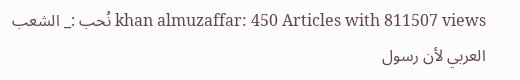khan almuzaffar: 450 Articles with 811507 views نُحب :_ الشعب العربي لأن رسول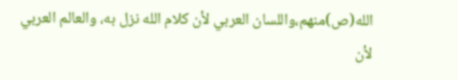الله(ص)منهم،واللسان العربي لأن كلام الله نزل به، والعالم العربي لأن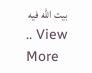بيت الله فيه
.. View More